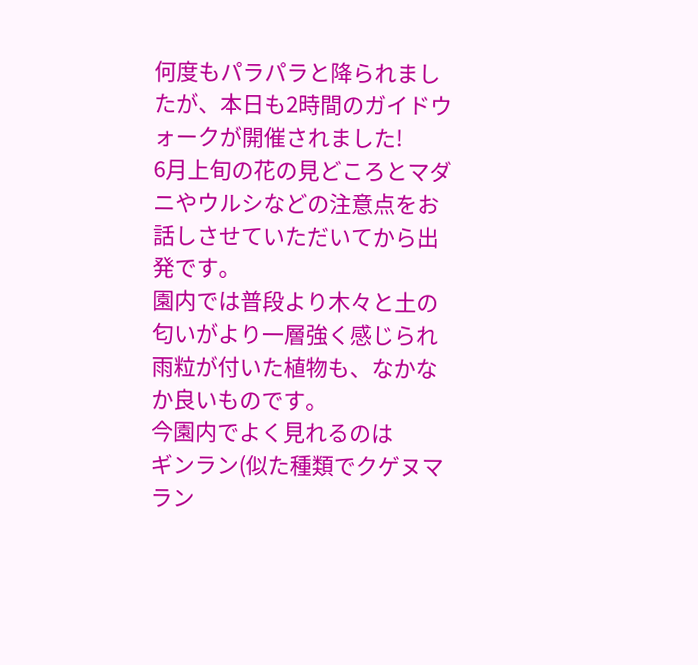何度もパラパラと降られましたが、本日も2時間のガイドウォークが開催されました!
6月上旬の花の見どころとマダニやウルシなどの注意点をお話しさせていただいてから出発です。
園内では普段より木々と土の匂いがより一層強く感じられ
雨粒が付いた植物も、なかなか良いものです。
今園内でよく見れるのは
ギンラン(似た種類でクゲヌマラン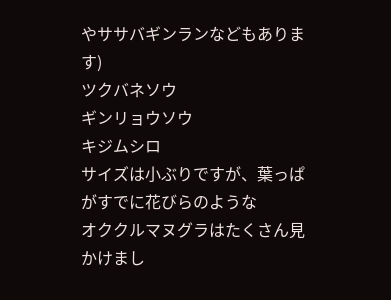やササバギンランなどもあります)
ツクバネソウ
ギンリョウソウ
キジムシロ
サイズは小ぶりですが、葉っぱがすでに花びらのような
オククルマヌグラはたくさん見かけまし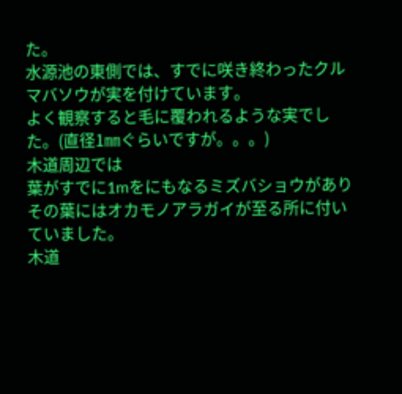た。
水源池の東側では、すでに咲き終わったクルマバソウが実を付けています。
よく観察すると毛に覆われるような実でした。(直径1㎜ぐらいですが。。。)
木道周辺では
葉がすでに1mをにもなるミズバショウがあり
その葉にはオカモノアラガイが至る所に付いていました。
木道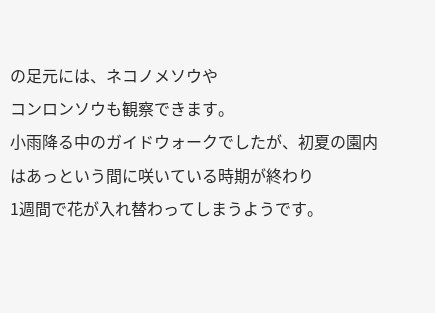の足元には、ネコノメソウや
コンロンソウも観察できます。
小雨降る中のガイドウォークでしたが、初夏の園内はあっという間に咲いている時期が終わり
1週間で花が入れ替わってしまうようです。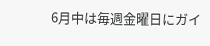6月中は毎週金曜日にガイ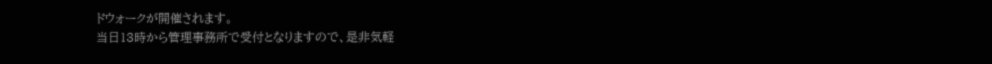ドウォークが開催されます。
当日13時から管理事務所で受付となりますので、是非気軽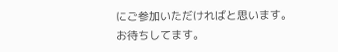にご参加いただければと思います。
お待ちしてます。